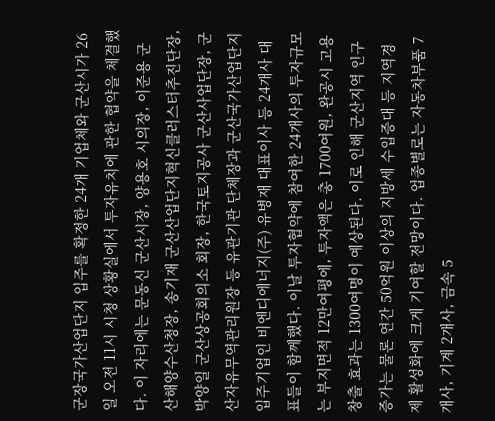군장국가산업단지 입주를 확정한 24개 기업체와 군산시가 26일 오전 11시 시청 상황실에서 투자유치에 관한 협약을 체결했다. 이 자리에는 문동신 군산시장, 양용호 시의장, 이준용 군산해양수산청장, 송기재 군산산업단지혁신클러스터추진단장, 박양일 군산상공회의소 회장, 한국토지공사 군산사업단장, 군산자유무역관리원장 등 유관기관 단체장과 군산국가산업단지 입주기업인 비엔디에너지(주) 유병재 대표이사 등 24개사 대표들이 함께했다. 이날 투자협약에 참여한 24개사의 투자규모는 부지면적 12만여평에, 투자액은 총 1700여원, 완공시 고용창출 효과는 1300여명이 예상된다. 이로 인해 군산지역 인구증가는 물론 연간 50억원 이상의 지방세 수입증대 등 지역경제 활성화에 크게 기여할 전망이다. 업종별로는 자동차부품 7개사, 기계 2개사, 금속 5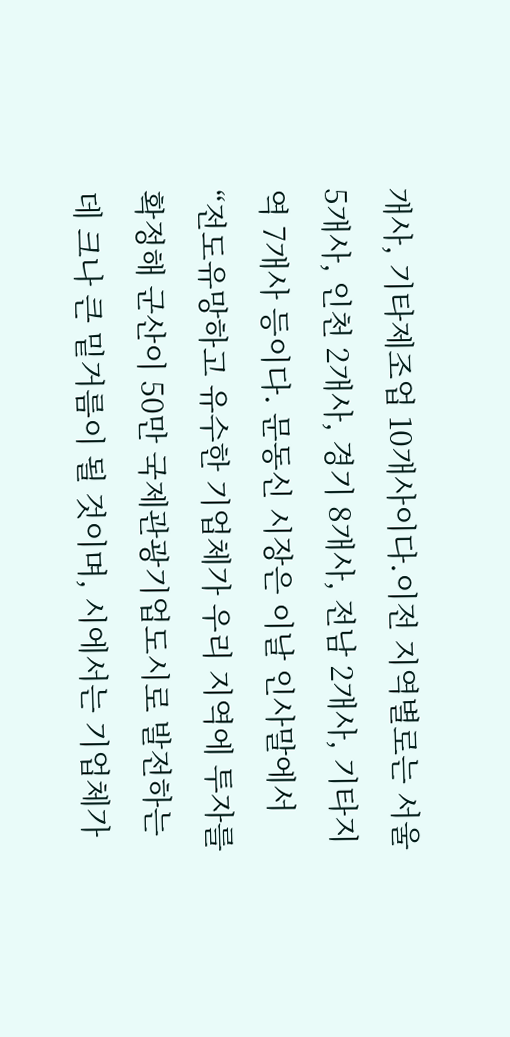개사, 기타제조업 10개사이다.이전 지역별로는 서울 5개사, 인천 2개사, 경기 8개사, 전남 2개사, 기타지역 7개사 등이다. 문동신 시장은 이날 인사말에서 “전도유망하고 유수한 기업체가 우리 지역에 투자를 확정해 군산이 50만 국제관광기업도시로 발전하는데 크나 큰 밑거름이 될 것이며, 시에서는 기업체가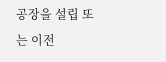공장을 설립 또는 이전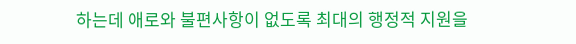하는데 애로와 불편사항이 없도록 최대의 행정적 지원을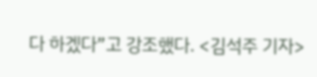다 하겠다”고 강조했다. <김석주 기자>